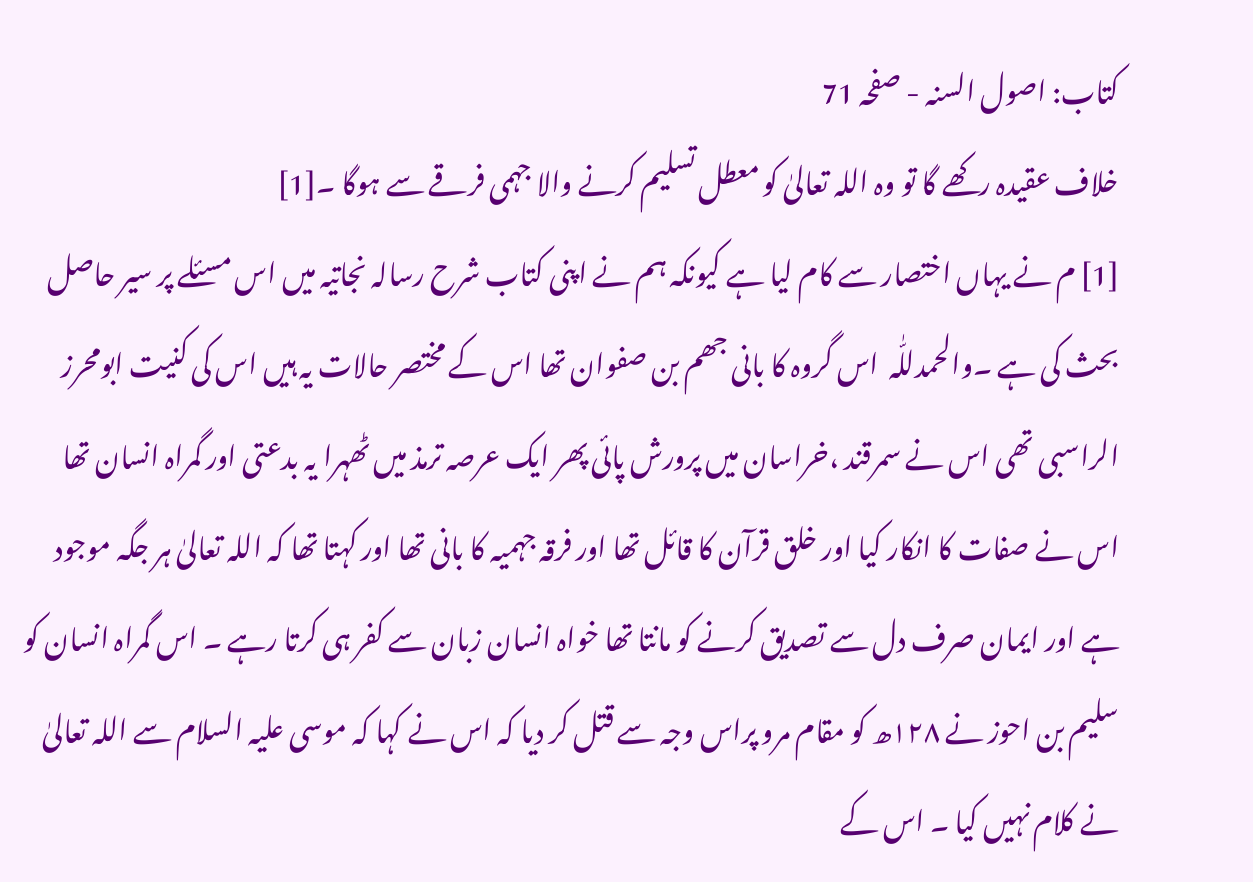کتاب: اصول السنہ - صفحہ 71
خلاف عقیدہ رکھے گا تو وہ اللہ تعالیٰ کو معطل تسلیم کرنے والا جہمی فرقے سے ہوگا ۔[1]
[1] م نے یہاں اختصار سے کام لیا ہے کیونکہ ہم نے اپنی کتاب شرح رسالہ نجاتیہ میں اس مسئلے پر سیر حاصل بحث کی ہے ۔والحمدللّٰہ  اس گروہ کا بانی جھم بن صفوان تھا اس کے مختصر حالات یہ ہیں اس کی کنیت ابومحرز الراسبی تھی اس نے سمرقند ،خراسان میں پرورش پائی پھر ایک عرصہ ترمذ میں ٹھہرا یہ بدعتی اور گمراہ انسان تھا اس نے صفات کا انکار کیا اور خلق قرآن کا قائل تھا اور فرقہ جہمیہ کا بانی تھا اور کہتا تھا کہ اللہ تعالیٰ ہر جگہ موجود ہے اور ایمان صرف دل سے تصدیق کرنے کو مانتا تھا خواہ انسان زبان سے کفر ہی کرتا رہے ۔ اس گمراہ انسان کو سلیم بن احوز نے ۱۲۸ھ کو مقام مرو پراس وجہ سے قتل کر دیا کہ اس نے کہا کہ موسی علیہ السلام سے اللہ تعالیٰ نے کلام نہیں کیا ۔ اس کے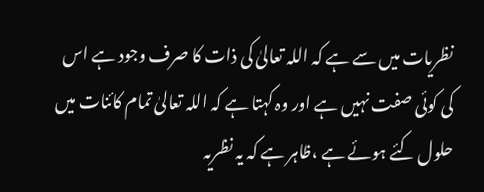نظریات میں سے ہے کہ اللہ تعالیٰ کی ذات کا صرف وجود ہے اس کی کوئی صفت نہیں ہے اور وہ کہتا ہے کہ اللہ تعالیٰ تمام کائنات میں حلول کئے ہوئے ہے ،ظاہر ہے کہ یہ نظریہ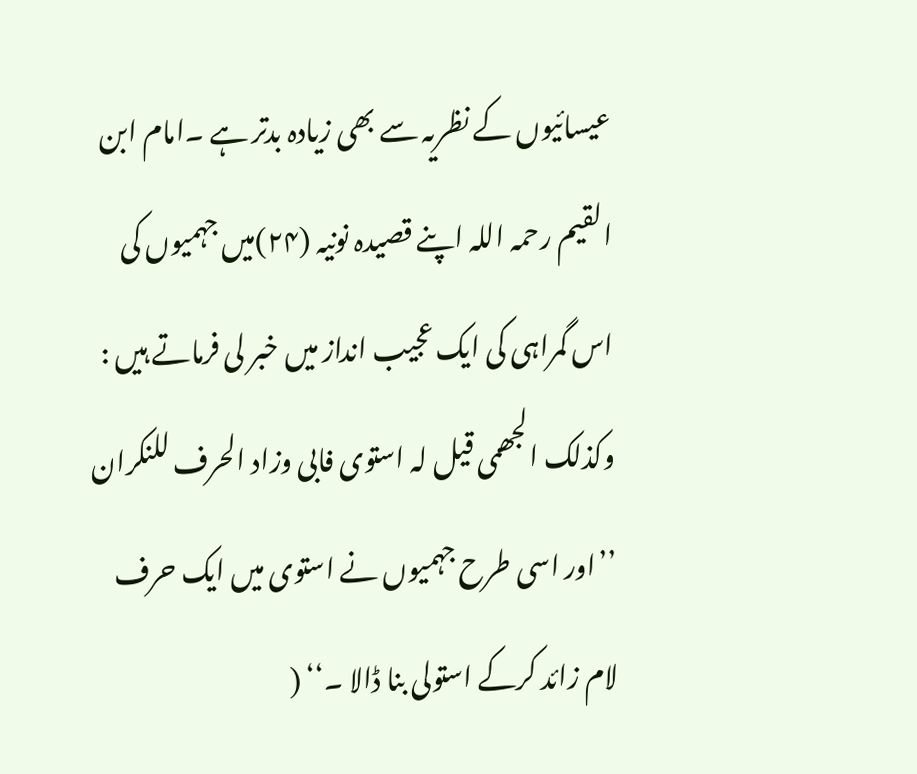عیسائیوں کے نظریہ سے بھی زیادہ بدتر ہے ۔امام ابن القیم رحمہ اللہ اپنے قصیدہ نونیہ (۲۴)میں جہمیوں کی اس گمراہی کی ایک عجیب انداز میں خبر لی فرماتے ہیں : وکذلک الجھمی قیل لہ استوی فابی وزاد الحرف للنکران ’’اور اسی طرح جہمیوں نے استوی میں ایک حرف لام زائد کرکے استولی بنا ڈالا ۔‘‘ (